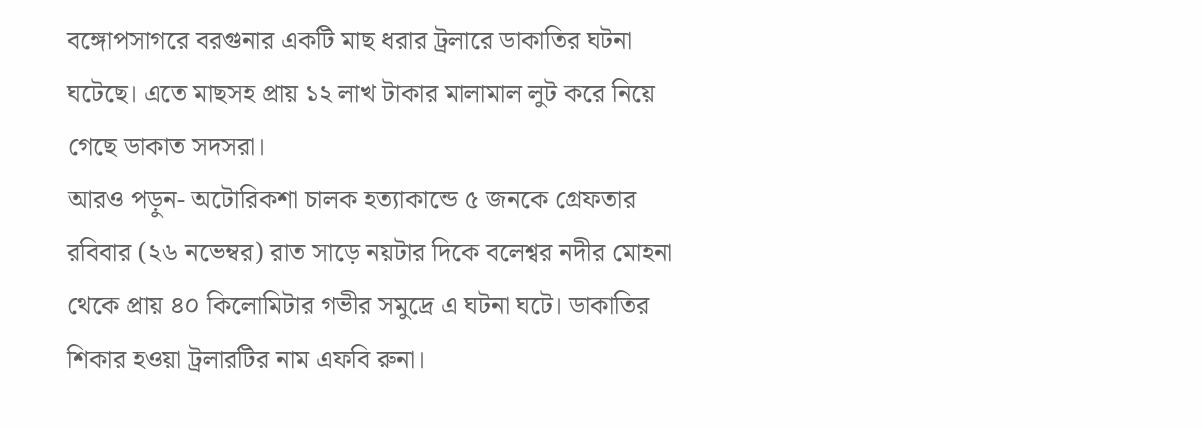বঙ্গোপসাগরে বরগুনার একটি মাছ ধরার ট্রলারে ডাকাতির ঘটনা ঘটেছে। এতে মাছসহ প্রায় ১২ লাখ টাকার মালামাল লুট করে নিয়ে গেছে ডাকাত সদসরা।
আরও পড়ুন- অটোরিকশা চালক হত্যাকান্ডে ৫ জনকে গ্রেফতার
রবিবার (২৬ নভেম্বর) রাত সাড়ে নয়টার দিকে বলেশ্বর নদীর মোহনা থেকে প্রায় ৪০ কিলোমিটার গভীর সমুদ্রে এ ঘটনা ঘটে। ডাকাতির শিকার হওয়া ট্রলারটির নাম এফবি রুনা।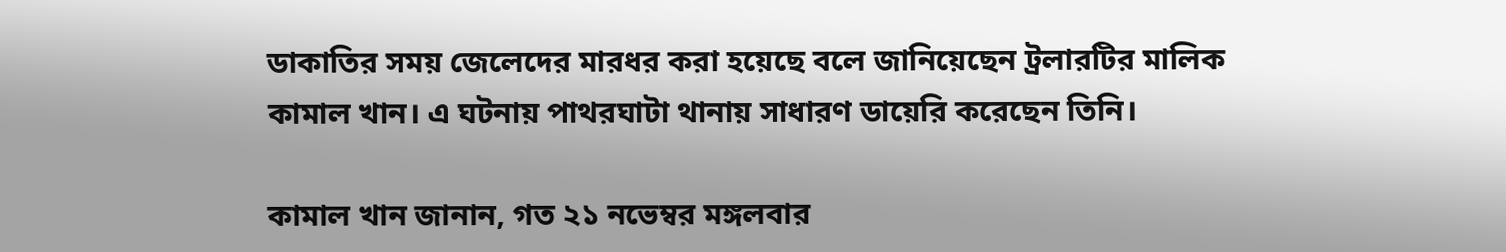ডাকাতির সময় জেলেদের মারধর করা হয়েছে বলে জানিয়েছেন ট্রলারটির মালিক কামাল খান। এ ঘটনায় পাথরঘাটা থানায় সাধারণ ডায়েরি করেছেন তিনি।

কামাল খান জানান, গত ২১ নভেম্বর মঙ্গলবার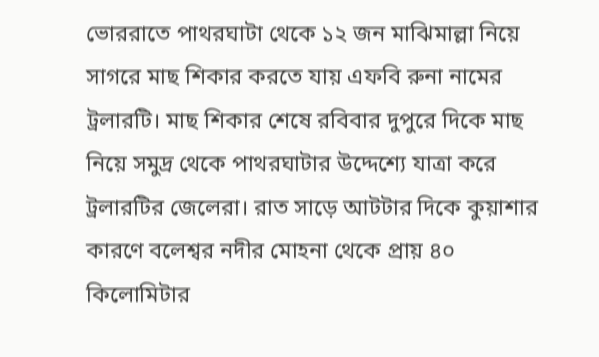ভোররাতে পাথরঘাটা থেকে ১২ জন মাঝিমাল্লা নিয়ে সাগরে মাছ শিকার করতে যায় এফবি রুনা নামের ট্রলারটি। মাছ শিকার শেষে রবিবার দুপুরে দিকে মাছ নিয়ে সমুদ্র থেকে পাথরঘাটার উদ্দেশ্যে যাত্রা করে ট্রলারটির জেলেরা। রাত সাড়ে আটটার দিকে কুয়াশার কারণে বলেশ্বর নদীর মোহনা থেকে প্রায় ৪০ কিলোমিটার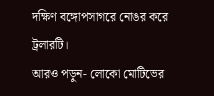দক্ষিণ বঙ্গোপসাগরে নোঙর করে ট্রলারটি।
আরও পড়ুন- লোকো মোটিভের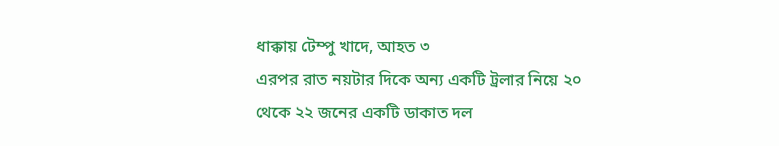ধাক্কায় টেম্পু খাদে, আহত ৩
এরপর রাত নয়টার দিকে অন্য একটি ট্রলার নিয়ে ২০ থেকে ২২ জনের একটি ডাকাত দল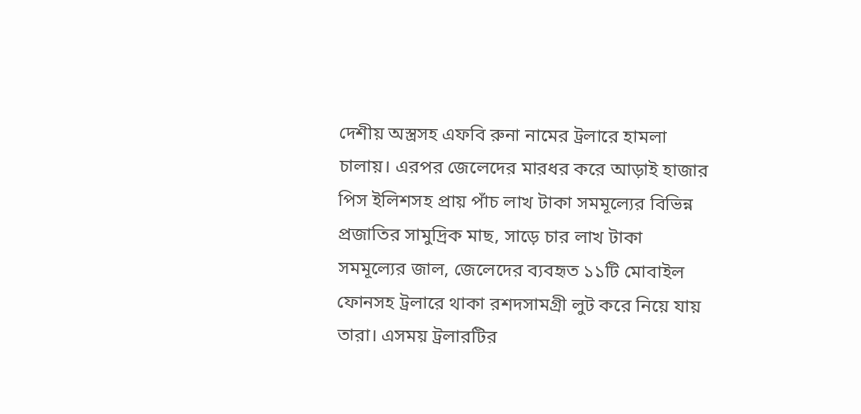দেশীয় অস্ত্রসহ এফবি রুনা নামের ট্রলারে হামলা চালায়। এরপর জেলেদের মারধর করে আড়াই হাজার পিস ইলিশসহ প্রায় পাঁচ লাখ টাকা সমমূল্যের বিভিন্ন প্রজাতির সামুদ্রিক মাছ, সাড়ে চার লাখ টাকা সমমূল্যের জাল, জেলেদের ব্যবহৃত ১১টি মোবাইল ফোনসহ ট্রলারে থাকা রশদসামগ্রী লুট করে নিয়ে যায় তারা। এসময় ট্রলারটির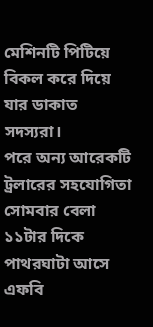মেশিনটি পিটিয়ে বিকল করে দিয়ে যার ডাকাত সদস্যরা।
পরে অন্য আরেকটি ট্রলারের সহযোগিতা সোমবার বেলা ১১টার দিকে পাথরঘাটা আসে এফবি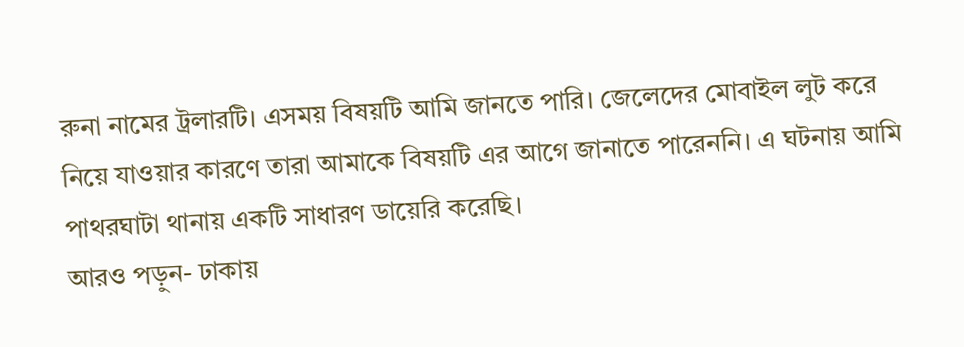রুনা নামের ট্রলারটি। এসময় বিষয়টি আমি জানতে পারি। জেলেদের মোবাইল লুট করে নিয়ে যাওয়ার কারণে তারা আমাকে বিষয়টি এর আগে জানাতে পারেননি। এ ঘটনায় আমি পাথরঘাটা থানায় একটি সাধারণ ডায়েরি করেছি।
আরও পড়ুন- ঢাকায়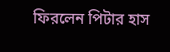ফিরলেন পিটার হাস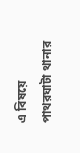এ বিষয়ে পাথরঘাটা থানার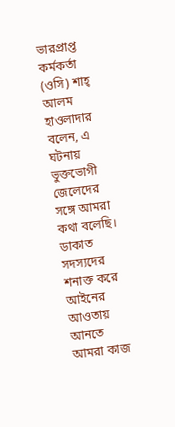ভারপ্রাপ্ত কর্মকর্তা (ওসি) শাহ্ আলম হাওলাদার বলেন, এ ঘটনায় ভুক্তভোগী জেলেদের সঙ্গে আমরা কথা বলেছি। ডাকাত সদস্যদের শনাক্ত করে আইনের আওতায় আনতে আমরা কাজ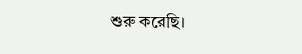শুরু করেছি।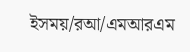ইসময়/রআ/এমআরএম